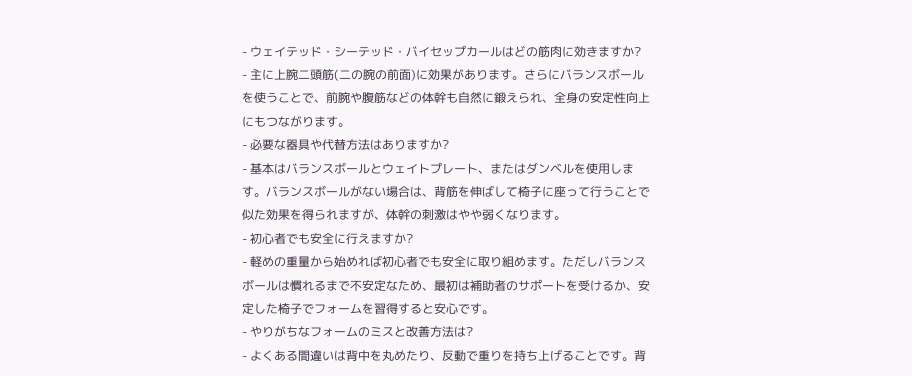- ウェイテッド・シーテッド・バイセップカールはどの筋肉に効きますか?
- 主に上腕二頭筋(二の腕の前面)に効果があります。さらにバランスボールを使うことで、前腕や腹筋などの体幹も自然に鍛えられ、全身の安定性向上にもつながります。
- 必要な器具や代替方法はありますか?
- 基本はバランスボールとウェイトプレート、またはダンベルを使用します。バランスボールがない場合は、背筋を伸ばして椅子に座って行うことで似た効果を得られますが、体幹の刺激はやや弱くなります。
- 初心者でも安全に行えますか?
- 軽めの重量から始めれば初心者でも安全に取り組めます。ただしバランスボールは慣れるまで不安定なため、最初は補助者のサポートを受けるか、安定した椅子でフォームを習得すると安心です。
- やりがちなフォームのミスと改善方法は?
- よくある間違いは背中を丸めたり、反動で重りを持ち上げることです。背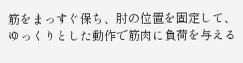筋をまっすぐ保ち、肘の位置を固定して、ゆっくりとした動作で筋肉に負荷を与える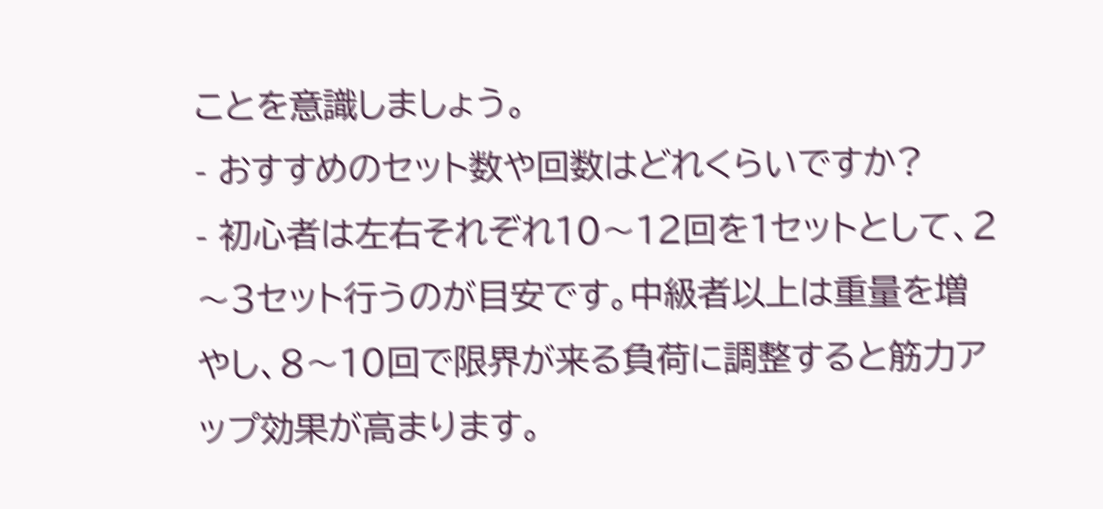ことを意識しましょう。
- おすすめのセット数や回数はどれくらいですか?
- 初心者は左右それぞれ10〜12回を1セットとして、2〜3セット行うのが目安です。中級者以上は重量を増やし、8〜10回で限界が来る負荷に調整すると筋力アップ効果が高まります。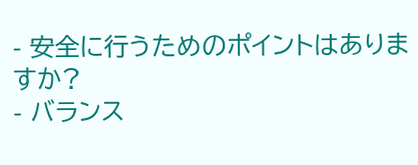- 安全に行うためのポイントはありますか?
- バランス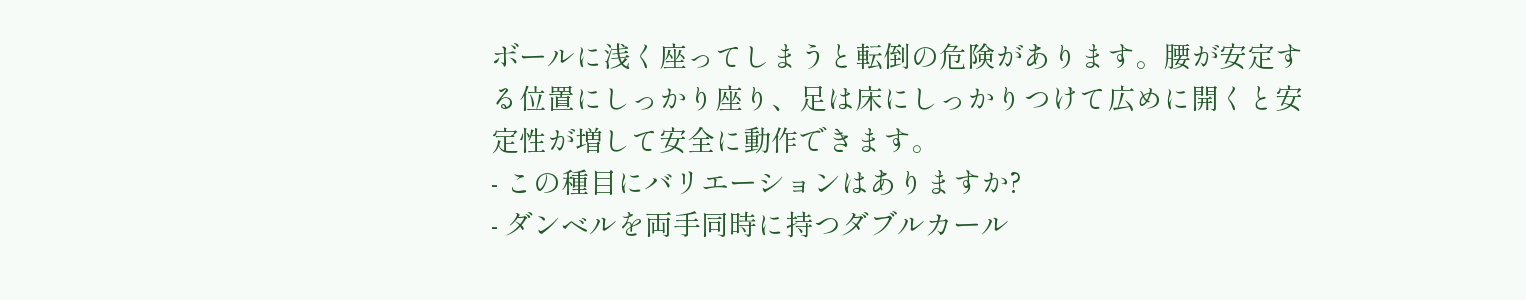ボールに浅く座ってしまうと転倒の危険があります。腰が安定する位置にしっかり座り、足は床にしっかりつけて広めに開くと安定性が増して安全に動作できます。
- この種目にバリエーションはありますか?
- ダンベルを両手同時に持つダブルカール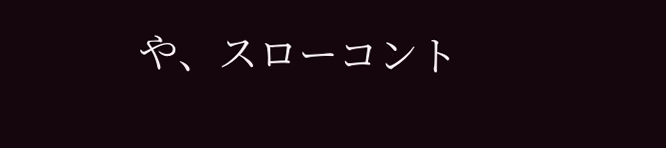や、スローコント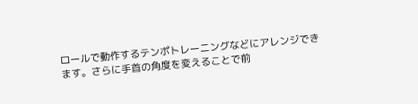ロールで動作するテンポトレーニングなどにアレンジできます。さらに手首の角度を変えることで前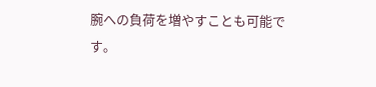腕への負荷を増やすことも可能です。